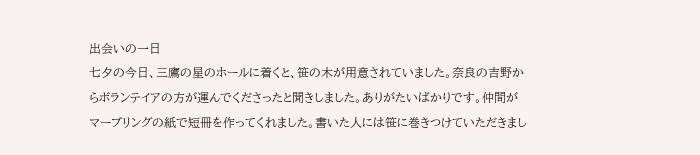出会いの一日
七夕の今日、三鷹の星のホールに着くと、笹の木が用意されていました。奈良の吉野からボランテイアの方が運んでくださったと聞きしました。ありがたいばかりです。仲間がマーブリングの紙で短冊を作ってくれました。書いた人には笹に巻きつけていただきまし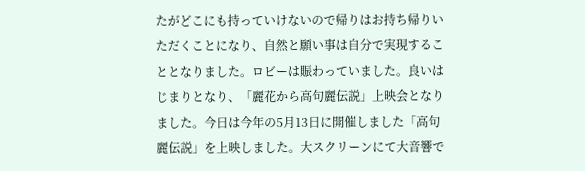たがどこにも持っていけないので帰りはお持ち帰りいただくことになり、自然と願い事は自分で実現することとなりました。ロビーは賑わっていました。良いはじまりとなり、「麗花から高句麗伝説」上映会となりました。今日は今年の5月13日に開催しました「高句麗伝説」を上映しました。大スクリーンにて大音響で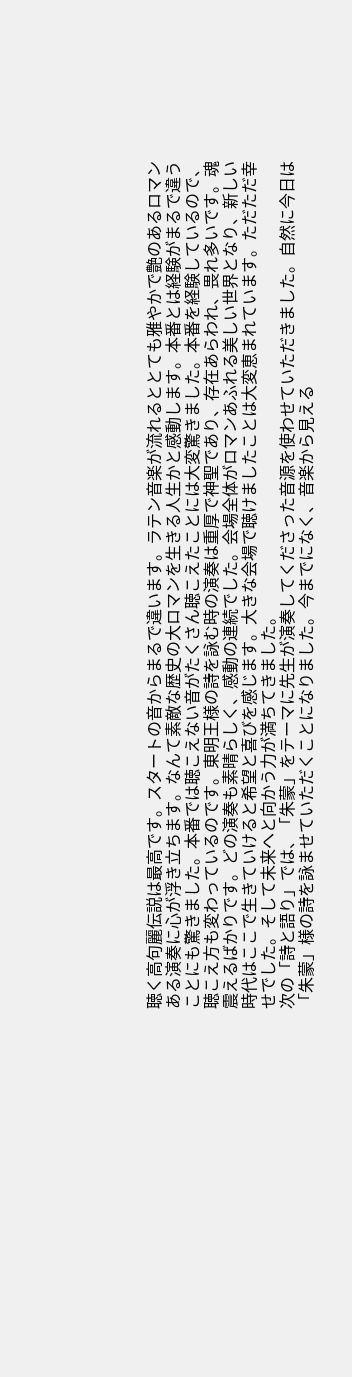聴く高句麗伝説は最高です。スタートの音からまるで違います。ラテン音楽が流れるととても雅やかで艶のあるロマンある演奏に心が浮き立ちます。なんて素敵な歴史の大ロマンを生きる人生かと感動します。本番とは経験がまるで違うことにも驚きました。本番では聴こえない音がたくさん聴こえたことには大変驚きました。本番を経験しているので、聴こえ方も変わっているのです。東明王様の詩を詠む時の演奏は重厚で神聖であり、存在あらわれ、畏れ多いです。魂震えるばかりです。どの演奏も素晴らしく、感動の連続でした。会場全体がロマンあふれる美しい世界となり、新しい時代はここで生きていけると希望と喜びを感じます。大きな会場で聴けましたことは大変恵まれています。ただただ幸せでした。そして未来へと向かう力が満ちてきました。
次の「詩と語り」では、「朱蒙」をテーマに先生が演奏してくださった音源を使わせていただきました。自然に今日は「朱蒙」様の詩を詠ませていただくことになりました。今までになく、音楽から見える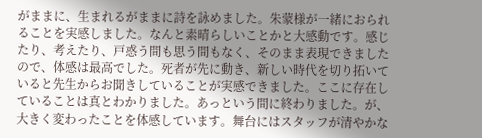がままに、生まれるがままに詩を詠めました。朱蒙様が一緒におられることを実感しました。なんと素晴らしいことかと大感動です。感じたり、考えたり、戸惑う間も思う間もなく、そのまま表現できましたので、体感は最高でした。死者が先に動き、新しい時代を切り拓いていると先生からお聞きしていることが実感できました。ここに存在していることは真とわかりました。あっという間に終わりました。が、大きく変わったことを体感しています。舞台にはスタッフが清やかな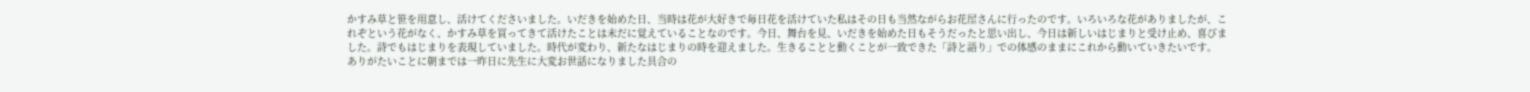かすみ草と笹を用意し、活けてくださいました。いだきを始めた日、当時は花が大好きで毎日花を活けていた私はその日も当然ながらお花屋さんに行ったのです。いろいろな花がありましたが、これぞという花がなく、かすみ草を買ってきて活けたことは未だに覚えていることなのです。今日、舞台を見、いだきを始めた日もそうだったと思い出し、今日は新しいはじまりと受け止め、喜びました。詩でもはじまりを表現していました。時代が変わり、新たなはじまりの時を迎えました。生きることと動くことが一致できた「詩と語り」での体感のままにこれから動いていきたいです。
ありがたいことに朝までは一昨日に先生に大変お世話になりました具合の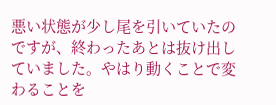悪い状態が少し尾を引いていたのですが、終わったあとは抜け出していました。やはり動くことで変わることを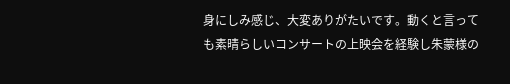身にしみ感じ、大変ありがたいです。動くと言っても素晴らしいコンサートの上映会を経験し朱蒙様の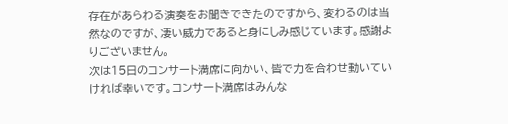存在があらわる演奏をお聞きできたのですから、変わるのは当然なのですが、凄い威力であると身にしみ感じています。感謝よりございません。
次は15日のコンサート満席に向かい、皆で力を合わせ動いていければ幸いです。コンサート満席はみんな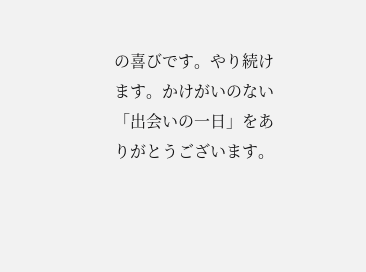の喜びです。やり続けます。かけがいのない「出会いの一日」をありがとうございます。